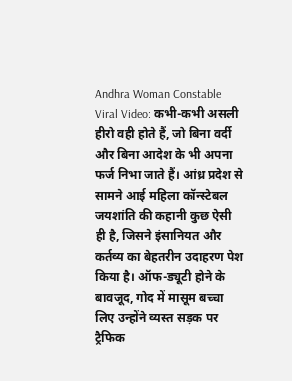Andhra Woman Constable Viral Video: कभी-कभी असली हीरो वही होते हैं, जो बिना वर्दी और बिना आदेश के भी अपना फर्ज निभा जाते हैं। आंध्र प्रदेश से सामने आई महिला कॉन्स्टेबल जयशांति की कहानी कुछ ऐसी ही है, जिसने इंसानियत और कर्तव्य का बेहतरीन उदाहरण पेश किया है। ऑफ-ड्यूटी होने के बावजूद, गोद में मासूम बच्चा लिए उन्होंने व्यस्त सड़क पर ट्रैफिक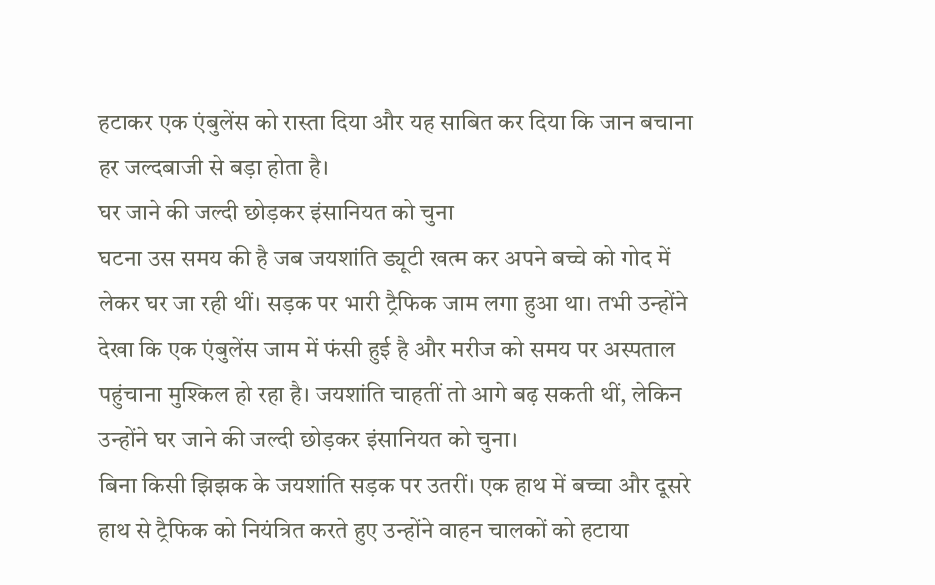हटाकर एक एंबुलेंस को रास्ता दिया और यह साबित कर दिया कि जान बचाना हर जल्दबाजी से बड़ा होता है।
घर जाने की जल्दी छोड़कर इंसानियत को चुना
घटना उस समय की है जब जयशांति ड्यूटी खत्म कर अपने बच्चे को गोद में लेकर घर जा रही थीं। सड़क पर भारी ट्रैफिक जाम लगा हुआ था। तभी उन्होंने देखा कि एक एंबुलेंस जाम में फंसी हुई है और मरीज को समय पर अस्पताल पहुंचाना मुश्किल हो रहा है। जयशांति चाहतीं तो आगे बढ़ सकती थीं, लेकिन उन्होंने घर जाने की जल्दी छोड़कर इंसानियत को चुना।
बिना किसी झिझक के जयशांति सड़क पर उतरीं। एक हाथ में बच्चा और दूसरे हाथ से ट्रैफिक को नियंत्रित करते हुए उन्होंने वाहन चालकों को हटाया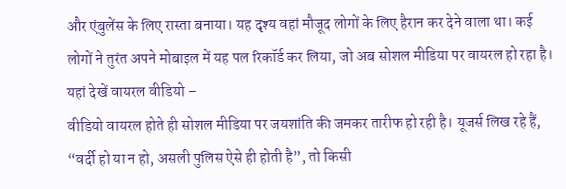और एंबुलेंस के लिए रास्ता बनाया। यह दृश्य वहां मौजूद लोगों के लिए हैरान कर देने वाला था। कई लोगों ने तुरंत अपने मोबाइल में यह पल रिकॉर्ड कर लिया, जो अब सोशल मीडिया पर वायरल हो रहा है।
यहां देखें वायरल वीडियो –
वीडियो वायरल होते ही सोशल मीडिया पर जयशांति की जमकर तारीफ हो रही है। यूजर्स लिख रहे हैं, “वर्दी हो या न हो, असली पुलिस ऐसे ही होती है”, तो किसी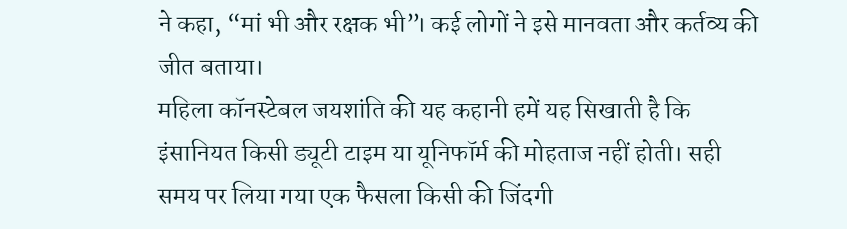ने कहा, “मां भी और रक्षक भी”। कई लोगों ने इसे मानवता और कर्तव्य की जीत बताया।
महिला कॉनस्टेबल जयशांति की यह कहानी हमें यह सिखाती है कि इंसानियत किसी ड्यूटी टाइम या यूनिफॉर्म की मोहताज नहीं होती। सही समय पर लिया गया एक फैसला किसी की जिंदगी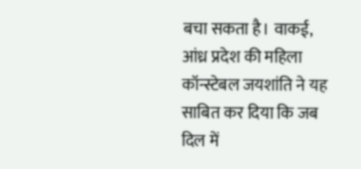बचा सकता है। वाकई, आंध्र प्रदेश की महिला कॉन्स्टेबल जयशांति ने यह साबित कर दिया कि जब दिल में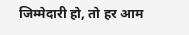जिम्मेदारी हो, तो हर आम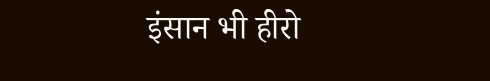इंसान भी हीरो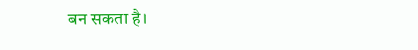बन सकता है।